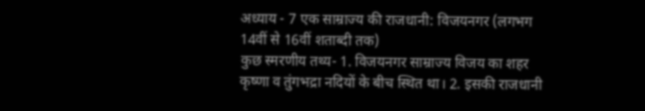अध्याय - 7 एक साम्राज्य की राजधानी: विजयनगर (लगभग 14वीं से 16वीं शताब्दी तक)
कुछ स्मरणीय तथ्य- 1. विजयनगर साम्राज्य विजय का शहर कृष्णा व तुंगभद्रा नदियों के बीच स्थित था। 2. इसकी राजधानी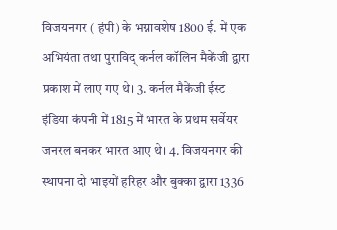विजयनगर ( हंपी) के भग्नावशेष 1800 ई. में एक अभियंता तथा पुराविद् कर्नल कॉलिन मैकेंजी द्वारा प्रकाश में लाए गए थे। 3. कर्नल मैकेंजी ईस्ट इंडिया कंपनी में 1815 में भारत के प्रथम सर्वेयर जनरल बनकर भारत आए थे। 4. विजयनगर की स्थापना दो भाइयों हरिहर और बुक्का द्वारा 1336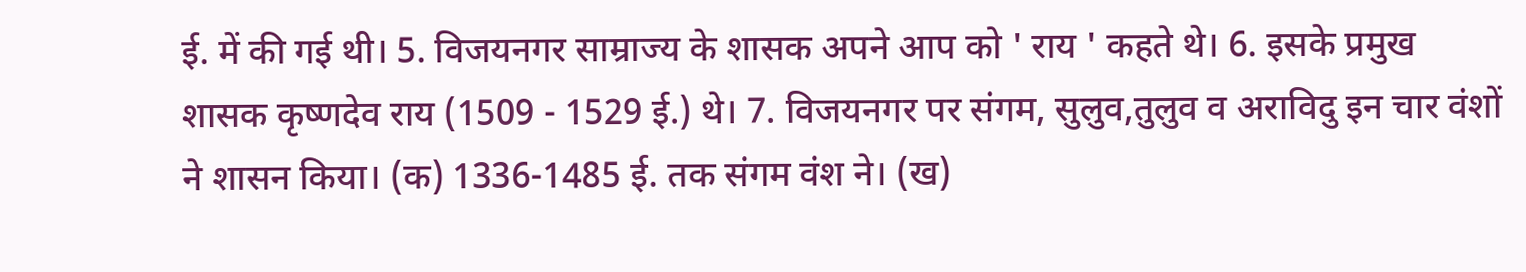ई. में की गई थी। 5. विजयनगर साम्राज्य के शासक अपने आप को ' राय ' कहते थे। 6. इसके प्रमुख शासक कृष्णदेव राय (1509 - 1529 ई.) थे। 7. विजयनगर पर संगम, सुलुव,तुलुव व अराविदु इन चार वंशों ने शासन किया। (क) 1336-1485 ई. तक संगम वंश ने। (ख)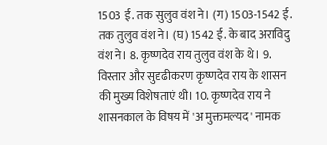1503 ई. तक सुलुव वंश ने। (ग) 1503-1542 ई. तक तुलुव वंश ने। (घ) 1542 ई. के बाद अराविदु वंश ने। 8. कृष्णदेव राय तुलुव वंश के थे। 9. विस्तार और सुदृढीकरण कृष्णदेव राय के शासन की मुख्य विशेषताएं थी। 10. कृष्णदेव राय ने शासनकाल के विषय में 'अ मुक्तमल्यद' नामक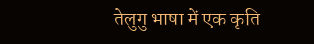तेलुगु भाषा में एक कृति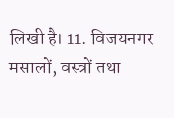लिखी है। 11. विजयनगर मसालों, वस्त्रों तथा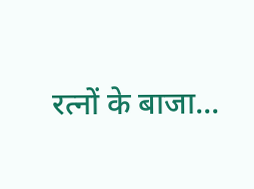रत्नों के बाजा...